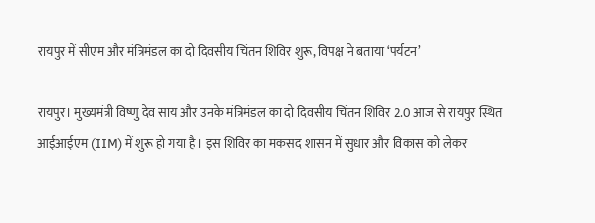रायपुर में सीएम और मंत्रिमंडल का दो दिवसीय चिंतन शिविर शुरू, विपक्ष ने बताया ‘पर्यटन’

रायपुर। मुख्यमंत्री विष्णु देव साय और उनके मंत्रिमंडल का दो दिवसीय चिंतन शिविर 2.0 आज से रायपुर स्थित आईआईएम (IIM) में शुरू हो गया है। इस शिविर का मकसद शासन में सुधार और विकास को लेकर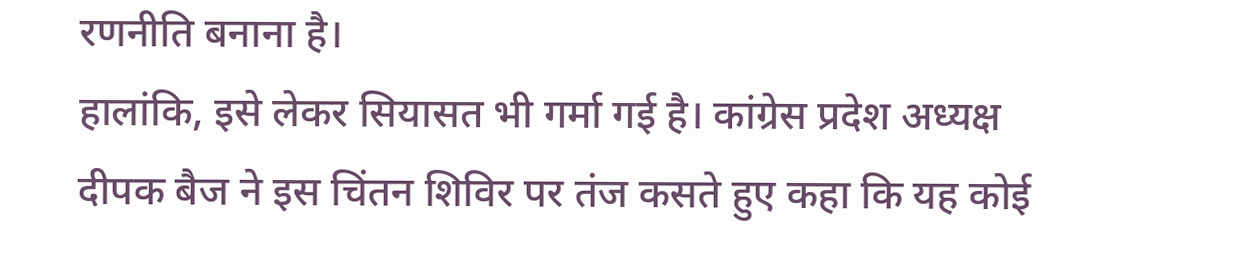रणनीति बनाना है।
हालांकि, इसे लेकर सियासत भी गर्मा गई है। कांग्रेस प्रदेश अध्यक्ष दीपक बैज ने इस चिंतन शिविर पर तंज कसते हुए कहा कि यह कोई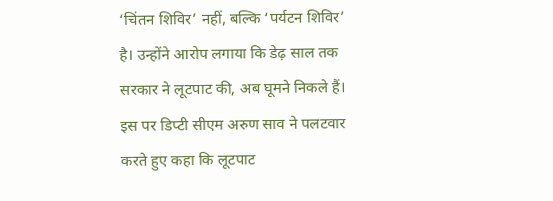‘चिंतन शिविर’ नहीं, बल्कि ‘पर्यटन शिविर’ है। उन्होंने आरोप लगाया कि डेढ़ साल तक सरकार ने लूटपाट की, अब घूमने निकले हैं।
इस पर डिप्टी सीएम अरुण साव ने पलटवार करते हुए कहा कि लूटपाट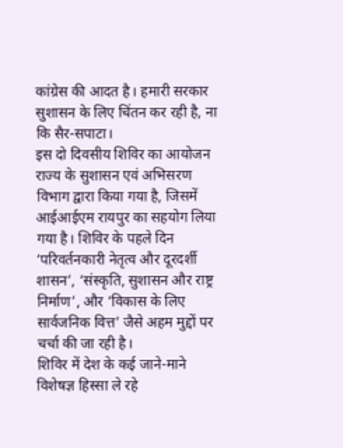कांग्रेस की आदत है। हमारी सरकार सुशासन के लिए चिंतन कर रही है, ना कि सैर-सपाटा।
इस दो दिवसीय शिविर का आयोजन राज्य के सुशासन एवं अभिसरण विभाग द्वारा किया गया है, जिसमें आईआईएम रायपुर का सहयोग लिया गया है। शिविर के पहले दिन ‘परिवर्तनकारी नेतृत्व और दूरदर्शी शासन’, ‘संस्कृति, सुशासन और राष्ट्र निर्माण’, और ‘विकास के लिए सार्वजनिक वित्त’ जैसे अहम मुद्दों पर चर्चा की जा रही है।
शिविर में देश के कई जाने-माने विशेषज्ञ हिस्सा ले रहे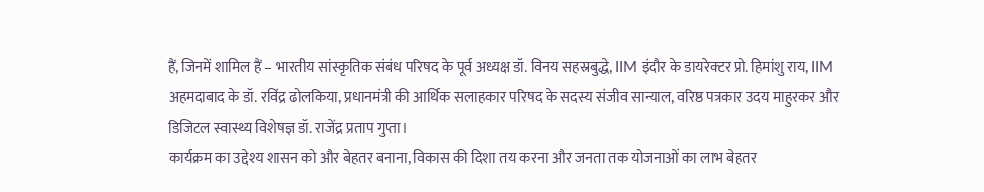हैं, जिनमें शामिल हैं – भारतीय सांस्कृतिक संबंध परिषद के पूर्व अध्यक्ष डॉ. विनय सहस्रबुद्धे, IIM इंदौर के डायरेक्टर प्रो. हिमांशु राय, IIM अहमदाबाद के डॉ. रविंद्र ढोलकिया, प्रधानमंत्री की आर्थिक सलाहकार परिषद के सदस्य संजीव सान्याल, वरिष्ठ पत्रकार उदय माहुरकर और डिजिटल स्वास्थ्य विशेषज्ञ डॉ. राजेंद्र प्रताप गुप्ता।
कार्यक्रम का उद्देश्य शासन को और बेहतर बनाना, विकास की दिशा तय करना और जनता तक योजनाओं का लाभ बेहतर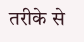तरीके से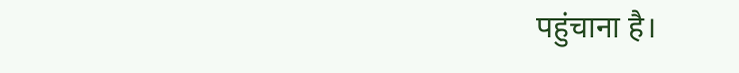पहुंचाना है।